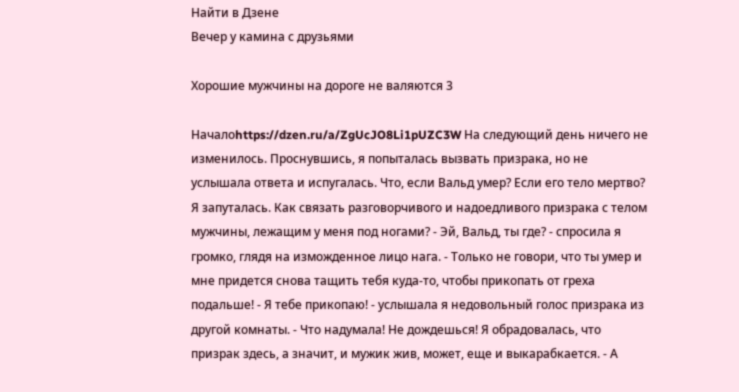Найти в Дзене
Вечер у камина с друзьями

Хорошие мужчины на дороге не валяются 3

Началоhttps://dzen.ru/a/ZgUcJO8Li1pUZC3W На следующий день ничего не изменилось. Проснувшись, я попыталась вызвать призрака, но не услышала ответа и испугалась. Что, если Вальд умер? Если его тело мертво? Я запуталась. Как связать разговорчивого и надоедливого призрака с телом мужчины, лежащим у меня под ногами? - Эй, Вальд, ты где? - спросила я громко, глядя на изможденное лицо нага. - Только не говори, что ты умер и мне придется снова тащить тебя куда-то, чтобы прикопать от греха подальше! - Я тебе прикопаю! - услышала я недовольный голос призрака из другой комнаты. - Что надумала! Не дождешься! Я обрадовалась, что призрак здесь, а значит, и мужик жив, может, еще и выкарабкается. - А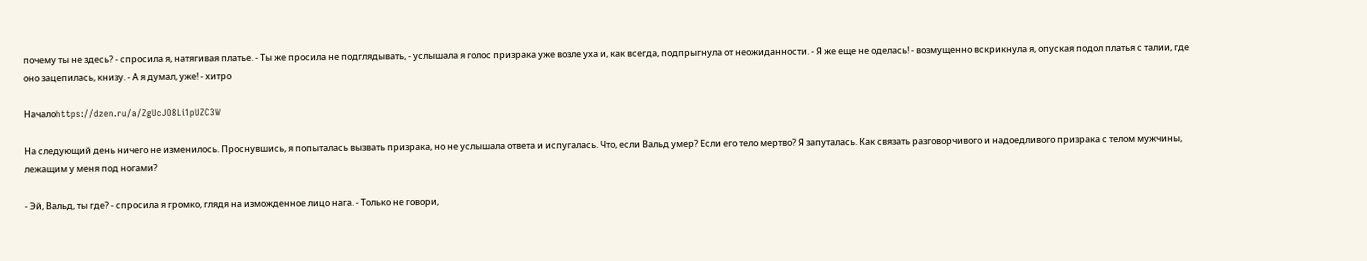почему ты не здесь? - спросила я, натягивая платье. - Ты же просила не подглядывать, - услышала я голос призрака уже возле уха и, как всегда, подпрыгнула от неожиданности. - Я же еще не оделась! - возмущенно вскрикнула я, опуская подол платья с талии, где оно зацепилась, книзу. - А я думал, уже! - хитро

Началоhttps://dzen.ru/a/ZgUcJO8Li1pUZC3W

На следующий день ничего не изменилось. Проснувшись, я попыталась вызвать призрака, но не услышала ответа и испугалась. Что, если Вальд умер? Если его тело мертво? Я запуталась. Как связать разговорчивого и надоедливого призрака с телом мужчины, лежащим у меня под ногами?

- Эй, Вальд, ты где? - спросила я громко, глядя на изможденное лицо нага. - Только не говори,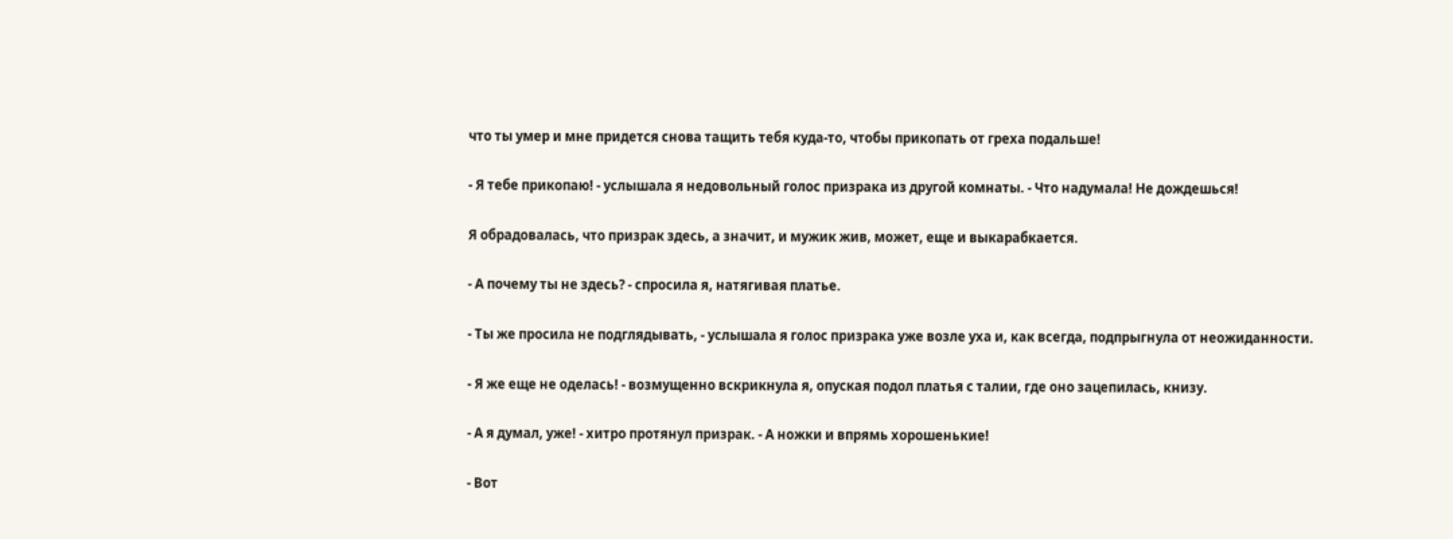что ты умер и мне придется снова тащить тебя куда-то, чтобы прикопать от греха подальше!

- Я тебе прикопаю! - услышала я недовольный голос призрака из другой комнаты. - Что надумала! Не дождешься!

Я обрадовалась, что призрак здесь, а значит, и мужик жив, может, еще и выкарабкается.

- А почему ты не здесь? - спросила я, натягивая платье.

- Ты же просила не подглядывать, - услышала я голос призрака уже возле уха и, как всегда, подпрыгнула от неожиданности.

- Я же еще не оделась! - возмущенно вскрикнула я, опуская подол платья с талии, где оно зацепилась, книзу.

- А я думал, уже! - хитро протянул призрак. - А ножки и впрямь хорошенькие!

- Вот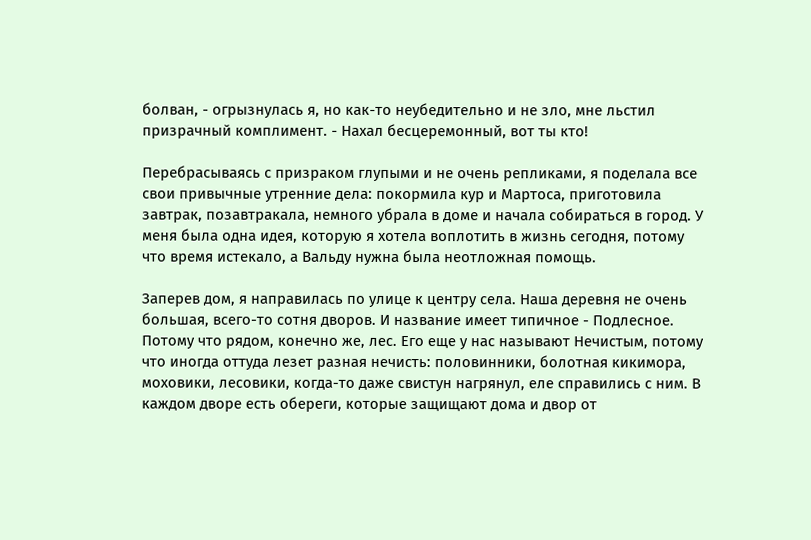болван, - огрызнулась я, но как-то неубедительно и не зло, мне льстил призрачный комплимент. - Нахал бесцеремонный, вот ты кто!

Перебрасываясь с призраком глупыми и не очень репликами, я поделала все свои привычные утренние дела: покормила кур и Мартоса, приготовила завтрак, позавтракала, немного убрала в доме и начала собираться в город. У меня была одна идея, которую я хотела воплотить в жизнь сегодня, потому что время истекало, а Вальду нужна была неотложная помощь.

Заперев дом, я направилась по улице к центру села. Наша деревня не очень большая, всего-то сотня дворов. И название имеет типичное - Подлесное. Потому что рядом, конечно же, лес. Его еще у нас называют Нечистым, потому что иногда оттуда лезет разная нечисть: половинники, болотная кикимора, моховики, лесовики, когда-то даже свистун нагрянул, еле справились с ним. В каждом дворе есть обереги, которые защищают дома и двор от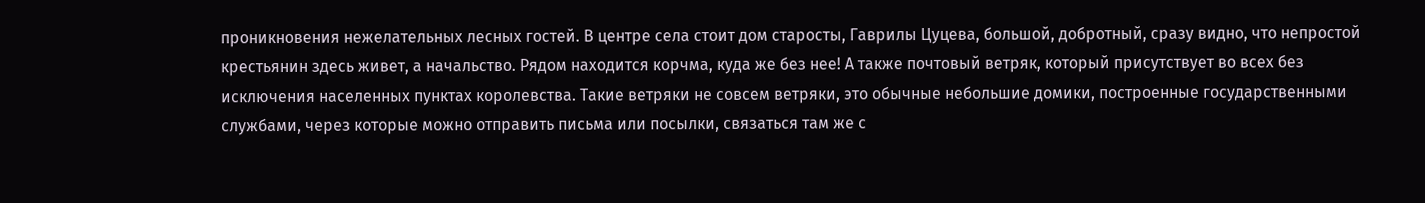проникновения нежелательных лесных гостей. В центре села стоит дом старосты, Гаврилы Цуцева, большой, добротный, сразу видно, что непростой крестьянин здесь живет, а начальство. Рядом находится корчма, куда же без нее! А также почтовый ветряк, который присутствует во всех без исключения населенных пунктах королевства. Такие ветряки не совсем ветряки, это обычные небольшие домики, построенные государственными службами, через которые можно отправить письма или посылки, связаться там же с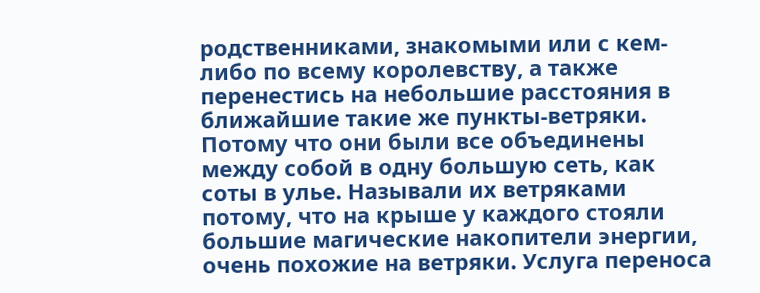родственниками, знакомыми или с кем-либо по всему королевству, а также перенестись на небольшие расстояния в ближайшие такие же пункты-ветряки. Потому что они были все объединены между собой в одну большую сеть, как соты в улье. Называли их ветряками потому, что на крыше у каждого стояли большие магические накопители энергии, очень похожие на ветряки. Услуга переноса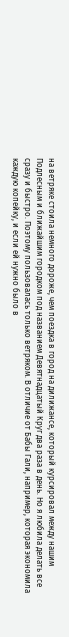на ветряке стоила немного дороже, чем поездка в город на дилижансе, который курсировал между нашим Подлесным и ближайшим городком под названием Девятнадцатый Круг два раза в день. Но я любила делать все сразу и быстро. Поэтому пользовалась только ветряком. В отличие от Бабы Гали, например, которая экономила каждую копейку, и если ей нужно было в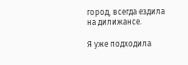город, всегда ездила на дилижансе.

Я уже подходила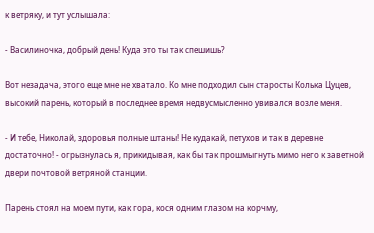к ветряку, и тут услышала:

- Василиночка, добрый день! Куда это ты так спешишь?

Вот незадача, этого еще мне не хватало. Ко мне подходил сын старосты Колька Цуцев, высокий парень, который в последнее время недвусмысленно увивался возле меня.

- И тебе, Николай, здоровья полные штаны! Не кудакай, петухов и так в деревне достаточно! - огрызнулась я, прикидывая, как бы так прошмыгнуть мимо него к заветной двери почтовой ветряной станции.

Парень стоял на моем пути, как гора, кося одним глазом на корчму,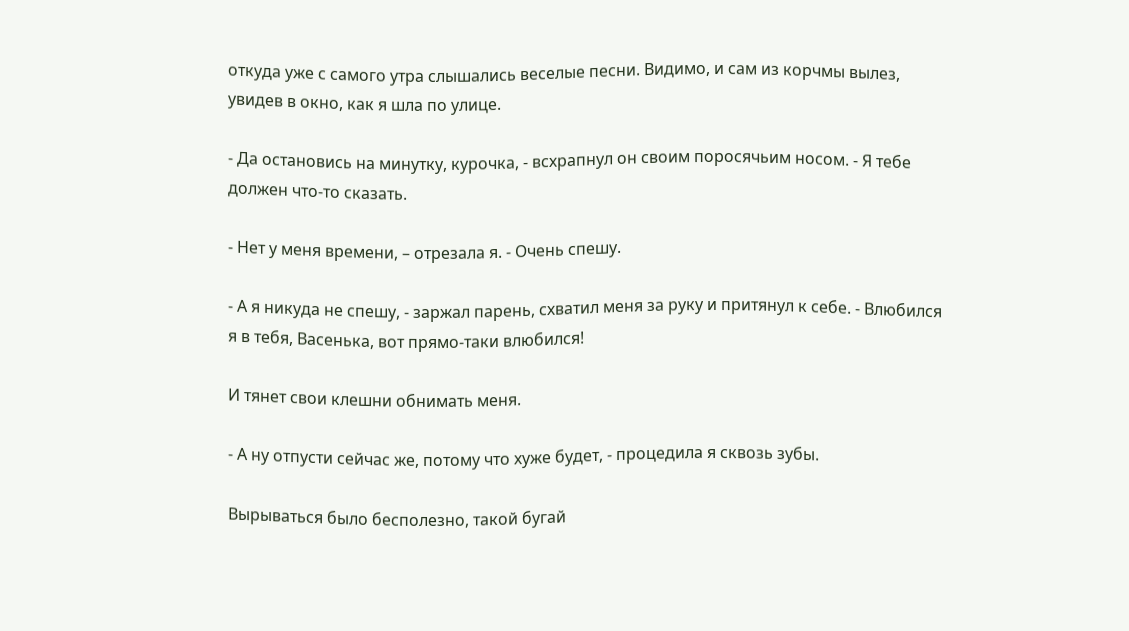откуда уже с самого утра слышались веселые песни. Видимо, и сам из корчмы вылез, увидев в окно, как я шла по улице.

- Да остановись на минутку, курочка, - всхрапнул он своим поросячьим носом. - Я тебе должен что-то сказать.

- Нет у меня времени, – отрезала я. - Очень спешу.

- А я никуда не спешу, - заржал парень, схватил меня за руку и притянул к себе. - Влюбился я в тебя, Васенька, вот прямо-таки влюбился!

И тянет свои клешни обнимать меня.

- А ну отпусти сейчас же, потому что хуже будет, - процедила я сквозь зубы.

Вырываться было бесполезно, такой бугай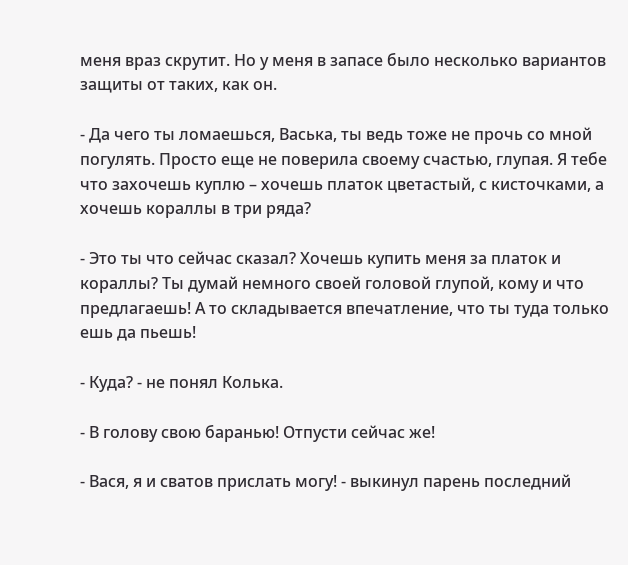меня враз скрутит. Но у меня в запасе было несколько вариантов защиты от таких, как он.

- Да чего ты ломаешься, Васька, ты ведь тоже не прочь со мной погулять. Просто еще не поверила своему счастью, глупая. Я тебе что захочешь куплю – хочешь платок цветастый, с кисточками, а хочешь кораллы в три ряда?

- Это ты что сейчас сказал? Хочешь купить меня за платок и кораллы? Ты думай немного своей головой глупой, кому и что предлагаешь! А то складывается впечатление, что ты туда только ешь да пьешь!

- Куда? - не понял Колька.

- В голову свою баранью! Отпусти сейчас же!

- Вася, я и сватов прислать могу! - выкинул парень последний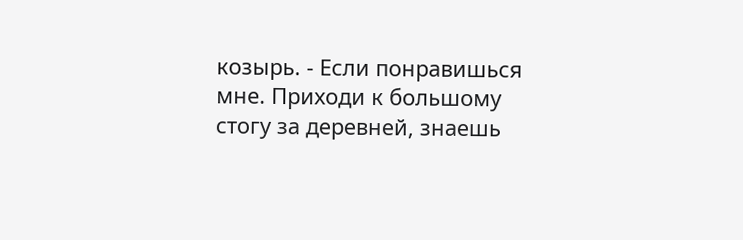козырь. - Если понравишься мне. Приходи к большому стогу за деревней, знаешь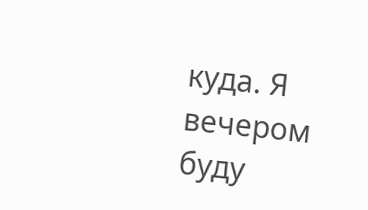куда. Я вечером буду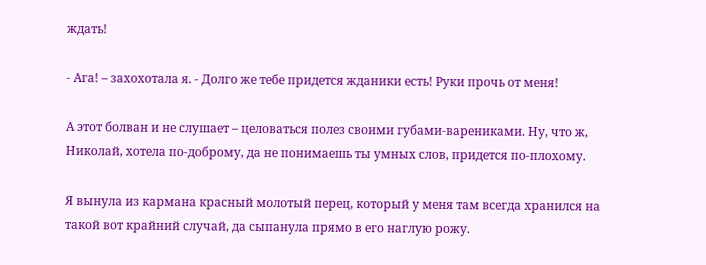ждать!

- Ага! – захохотала я. - Долго же тебе придется жданики есть! Руки прочь от меня!

А этот болван и не слушает – целоваться полез своими губами-варениками. Ну, что ж, Николай, хотела по-доброму, да не понимаешь ты умных слов, придется по-плохому.

Я вынула из кармана красный молотый перец, который у меня там всегда хранился на такой вот крайний случай, да сыпанула прямо в его наглую рожу.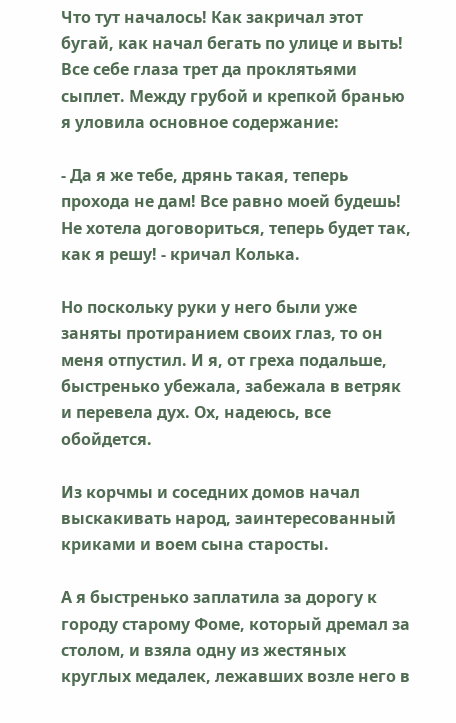Что тут началось! Как закричал этот бугай, как начал бегать по улице и выть! Все себе глаза трет да проклятьями сыплет. Между грубой и крепкой бранью я уловила основное содержание:

- Да я же тебе, дрянь такая, теперь прохода не дам! Все равно моей будешь! Не хотела договориться, теперь будет так, как я решу! - кричал Колька.

Но поскольку руки у него были уже заняты протиранием своих глаз, то он меня отпустил. И я, от греха подальше, быстренько убежала, забежала в ветряк и перевела дух. Ох, надеюсь, все обойдется.

Из корчмы и соседних домов начал выскакивать народ, заинтересованный криками и воем сына старосты.

А я быстренько заплатила за дорогу к городу старому Фоме, который дремал за столом, и взяла одну из жестяных круглых медалек, лежавших возле него в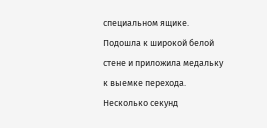специальном ящике. Подошла к широкой белой стене и приложила медальку к выемке перехода. Несколько секунд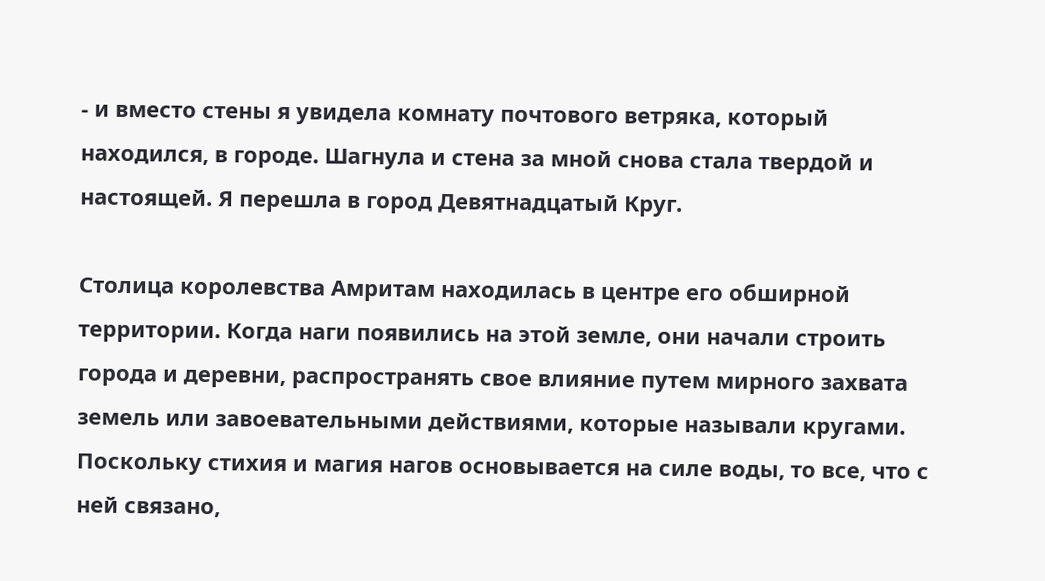- и вместо стены я увидела комнату почтового ветряка, который находился, в городе. Шагнула и стена за мной снова стала твердой и настоящей. Я перешла в город Девятнадцатый Круг.

Столица королевства Амритам находилась в центре его обширной территории. Когда наги появились на этой земле, они начали строить города и деревни, распространять свое влияние путем мирного захвата земель или завоевательными действиями, которые называли кругами. Поскольку стихия и магия нагов основывается на силе воды, то все, что с ней связано,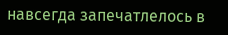навсегда запечатлелось в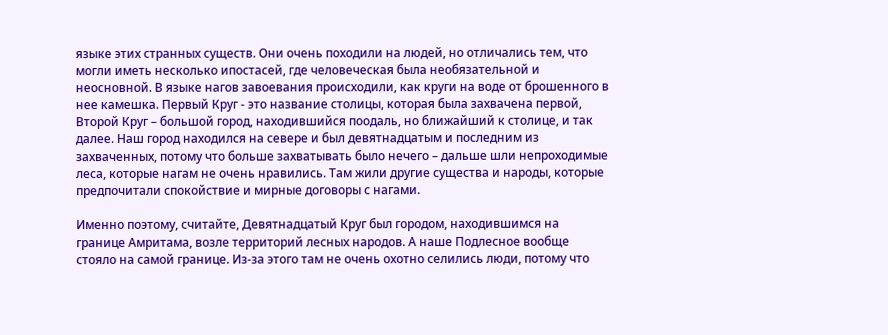языке этих странных существ. Они очень походили на людей, но отличались тем, что могли иметь несколько ипостасей, где человеческая была необязательной и неосновной. В языке нагов завоевания происходили, как круги на воде от брошенного в нее камешка. Первый Круг - это название столицы, которая была захвачена первой, Второй Круг – большой город, находившийся поодаль, но ближайший к столице, и так далее. Наш город находился на севере и был девятнадцатым и последним из захваченных, потому что больше захватывать было нечего – дальше шли непроходимые леса, которые нагам не очень нравились. Там жили другие существа и народы, которые предпочитали спокойствие и мирные договоры с нагами.

Именно поэтому, считайте, Девятнадцатый Круг был городом, находившимся на границе Амритама, возле территорий лесных народов. А наше Подлесное вообще стояло на самой границе. Из-за этого там не очень охотно селились люди, потому что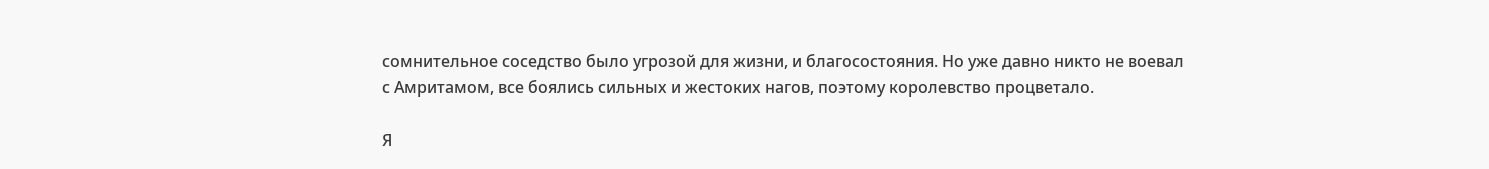сомнительное соседство было угрозой для жизни, и благосостояния. Но уже давно никто не воевал с Амритамом, все боялись сильных и жестоких нагов, поэтому королевство процветало.

Я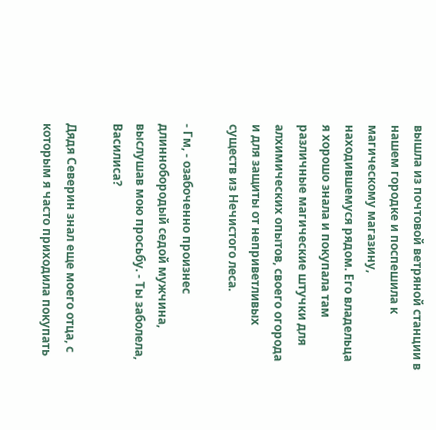вышла из почтовой ветряной станции в нашем городке и поспешила к магическому магазину, находившемуся рядом. Его владельца я хорошо знала и покупала там различные магические штучки для алхимических опытов, своего огорода и для защиты от неприветливых существ из Нечистого леса.

- Гм, - озабоченно произнес длиннобородый седой мужчина, выслушав мою просьбу. - Ты заболела, Василиса?

Дядя Северин знал еще моего отца, с которым я часто приходила покупать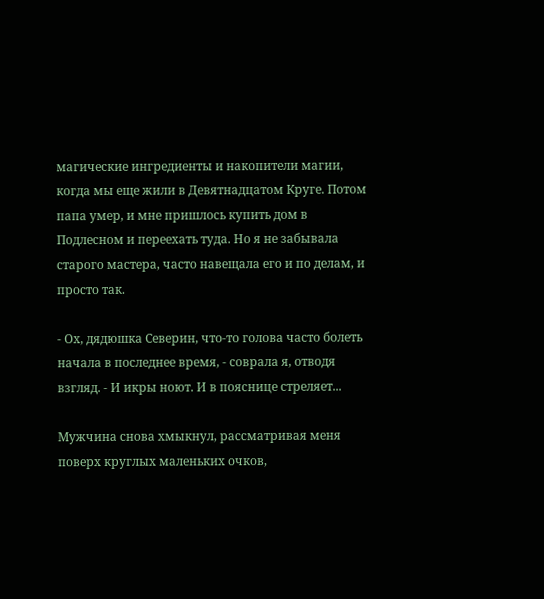магические ингредиенты и накопители магии, когда мы еще жили в Девятнадцатом Круге. Потом папа умер, и мне пришлось купить дом в Подлесном и переехать туда. Но я не забывала старого мастера, часто навещала его и по делам, и просто так.

- Ох, дядюшка Северин, что-то голова часто болеть начала в последнее время, - соврала я, отводя взгляд. - И икры ноют. И в пояснице стреляет...

Мужчина снова хмыкнул, рассматривая меня поверх круглых маленьких очков,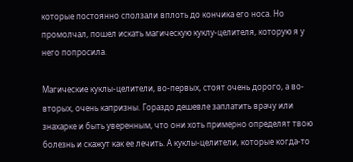которые постоянно сползали вплоть до кончика его носа. Но промолчал, пошел искать магическую куклу-целителя, которую я у него попросила.

Магические куклы-целители, во-первых, стоят очень дорого, а во-вторых, очень капризны. Гораздо дешевле заплатить врачу или знахарке и быть уверенным, что они хоть примерно определят твою болезнь и скажут как ее лечить. А куклы-целители, которые когда-то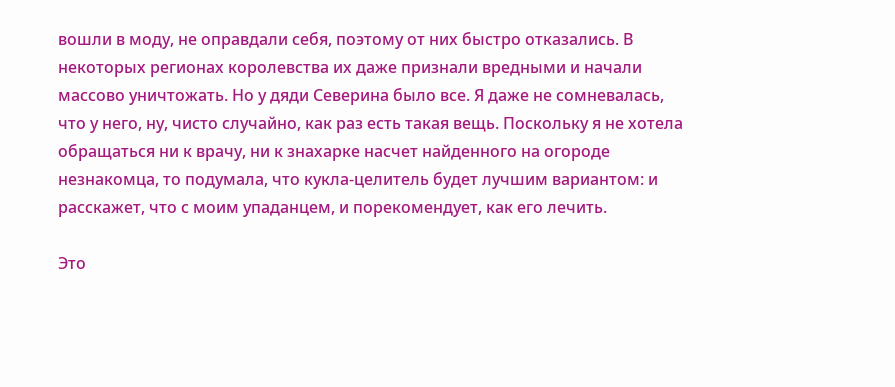вошли в моду, не оправдали себя, поэтому от них быстро отказались. В некоторых регионах королевства их даже признали вредными и начали массово уничтожать. Но у дяди Северина было все. Я даже не сомневалась, что у него, ну, чисто случайно, как раз есть такая вещь. Поскольку я не хотела обращаться ни к врачу, ни к знахарке насчет найденного на огороде незнакомца, то подумала, что кукла-целитель будет лучшим вариантом: и расскажет, что с моим упаданцем, и порекомендует, как его лечить.

Это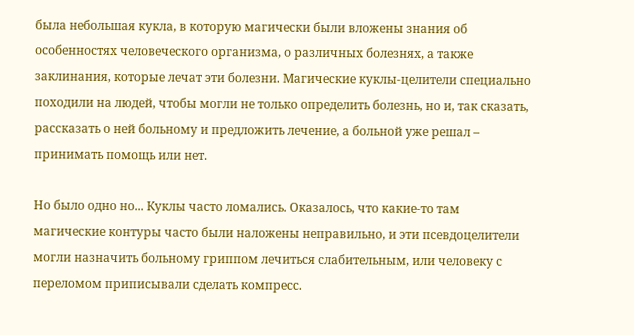была небольшая кукла, в которую магически были вложены знания об особенностях человеческого организма, о различных болезнях, а также заклинания, которые лечат эти болезни. Магические куклы-целители специально походили на людей, чтобы могли не только определить болезнь, но и, так сказать, рассказать о ней больному и предложить лечение, а больной уже решал – принимать помощь или нет.

Но было одно но... Куклы часто ломались. Оказалось, что какие-то там магические контуры часто были наложены неправильно, и эти псевдоцелители могли назначить больному гриппом лечиться слабительным, или человеку с переломом приписывали сделать компресс.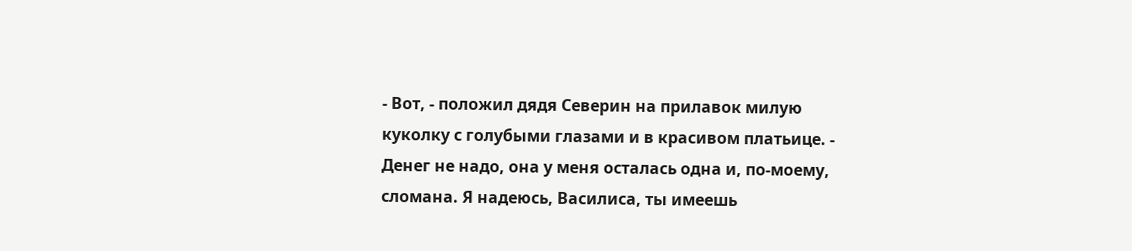- Вот, - положил дядя Северин на прилавок милую куколку с голубыми глазами и в красивом платьице. - Денег не надо, она у меня осталась одна и, по-моему, сломана. Я надеюсь, Василиса, ты имеешь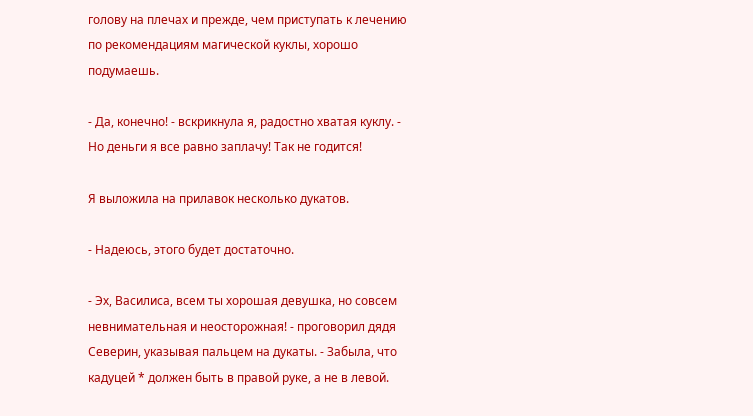голову на плечах и прежде, чем приступать к лечению по рекомендациям магической куклы, хорошо подумаешь.

- Да, конечно! - вскрикнула я, радостно хватая куклу. - Но деньги я все равно заплачу! Так не годится!

Я выложила на прилавок несколько дукатов.

- Надеюсь, этого будет достаточно.

- Эх, Василиса, всем ты хорошая девушка, но совсем невнимательная и неосторожная! - проговорил дядя Северин, указывая пальцем на дукаты. - Забыла, что кадуцей * должен быть в правой руке, а не в левой.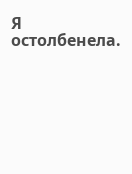Я остолбенела.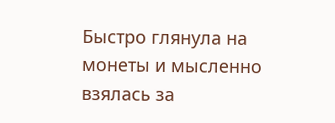Быстро глянула на монеты и мысленно взялась за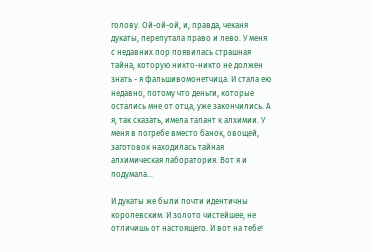голову. Ой-ой-ой, и, правда, чеканя дукаты, перепутала право и лево. У меня с недавних пор появилась страшная тайна, которую никто-никто не должен знать - я фальшивомонетчица. И стала ею недавно, потому что деньги, которые остались мне от отца, уже закончились. А я, так сказать, имела талант к алхимии. У меня в погребе вместо банок, овощей, заготовок находилась тайная алхимическая лаборатория. Вот я и подумала...

И дукаты же были почти идентичны королевским. И золото чистейшее, не отличишь от настоящего. И вот на тебе!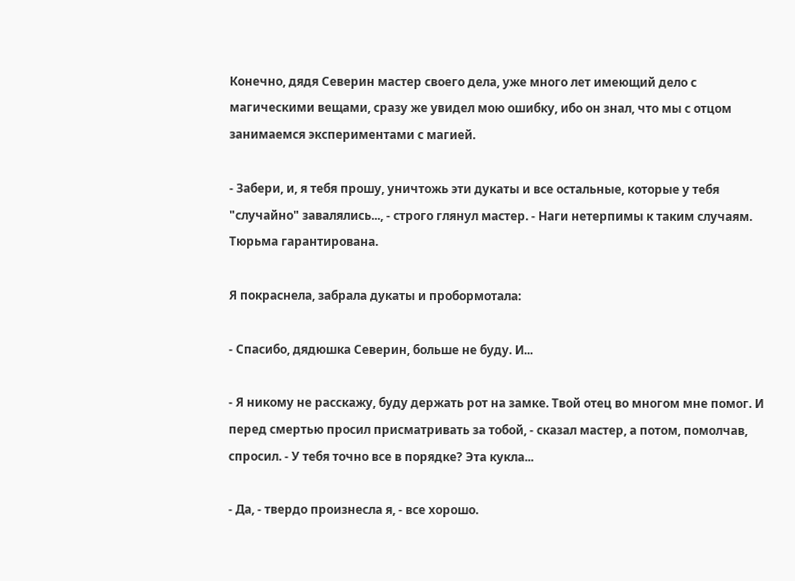Конечно, дядя Северин мастер своего дела, уже много лет имеющий дело с магическими вещами, сразу же увидел мою ошибку, ибо он знал, что мы с отцом занимаемся экспериментами с магией.

- Забери, и, я тебя прошу, уничтожь эти дукаты и все остальные, которые у тебя "случайно" завалялись..., - строго глянул мастер. - Наги нетерпимы к таким случаям. Тюрьма гарантирована.

Я покраснела, забрала дукаты и пробормотала:

- Спасибо, дядюшка Северин, больше не буду. И...

- Я никому не расскажу, буду держать рот на замке. Твой отец во многом мне помог. И перед смертью просил присматривать за тобой, - сказал мастер, а потом, помолчав, спросил. - У тебя точно все в порядке? Эта кукла...

- Да, - твердо произнесла я, - все хорошо.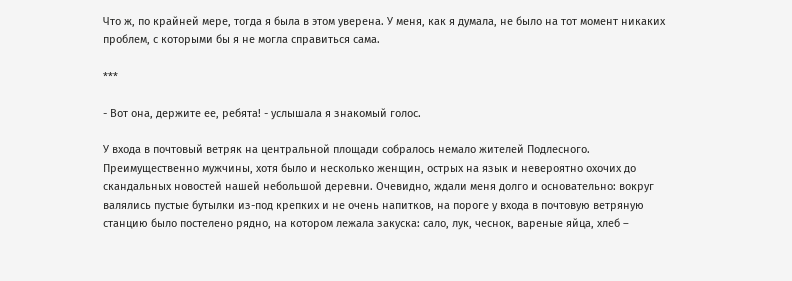Что ж, по крайней мере, тогда я была в этом уверена. У меня, как я думала, не было на тот момент никаких проблем, с которыми бы я не могла справиться сама.

***

- Вот она, держите ее, ребята! - услышала я знакомый голос.

У входа в почтовый ветряк на центральной площади собралось немало жителей Подлесного. Преимущественно мужчины, хотя было и несколько женщин, острых на язык и невероятно охочих до скандальных новостей нашей небольшой деревни. Очевидно, ждали меня долго и основательно: вокруг валялись пустые бутылки из-под крепких и не очень напитков, на пороге у входа в почтовую ветряную станцию было постелено рядно, на котором лежала закуска: сало, лук, чеснок, вареные яйца, хлеб –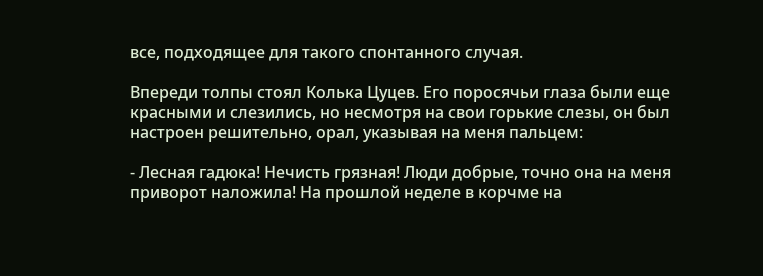все, подходящее для такого спонтанного случая.

Впереди толпы стоял Колька Цуцев. Его поросячьи глаза были еще красными и слезились, но несмотря на свои горькие слезы, он был настроен решительно, орал, указывая на меня пальцем:

- Лесная гадюка! Нечисть грязная! Люди добрые, точно она на меня приворот наложила! На прошлой неделе в корчме на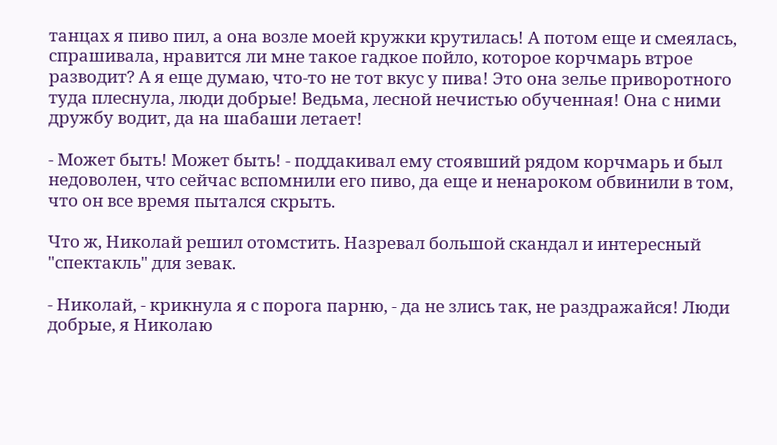танцах я пиво пил, а она возле моей кружки крутилась! А потом еще и смеялась, спрашивала, нравится ли мне такое гадкое пойло, которое корчмарь втрое разводит? А я еще думаю, что-то не тот вкус у пива! Это она зелье приворотного туда плеснула, люди добрые! Ведьма, лесной нечистью обученная! Она с ними дружбу водит, да на шабаши летает!

- Может быть! Может быть! - поддакивал ему стоявший рядом корчмарь и был недоволен, что сейчас вспомнили его пиво, да еще и ненароком обвинили в том, что он все время пытался скрыть.

Что ж, Николай решил отомстить. Назревал большой скандал и интересный "спектакль" для зевак.

- Николай, - крикнула я с порога парню, - да не злись так, не раздражайся! Люди добрые, я Николаю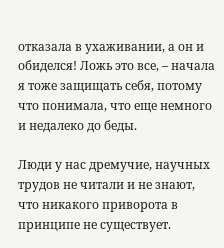отказала в ухаживании, а он и обиделся! Ложь это все, – начала я тоже защищать себя, потому что понимала, что еще немного и недалеко до беды.

Люди у нас дремучие, научных трудов не читали и не знают, что никакого приворота в принципе не существует.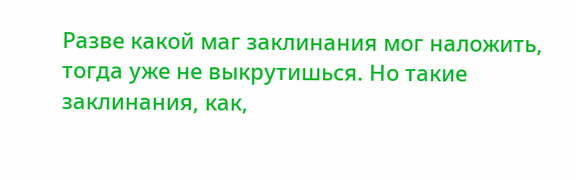Разве какой маг заклинания мог наложить, тогда уже не выкрутишься. Но такие заклинания, как,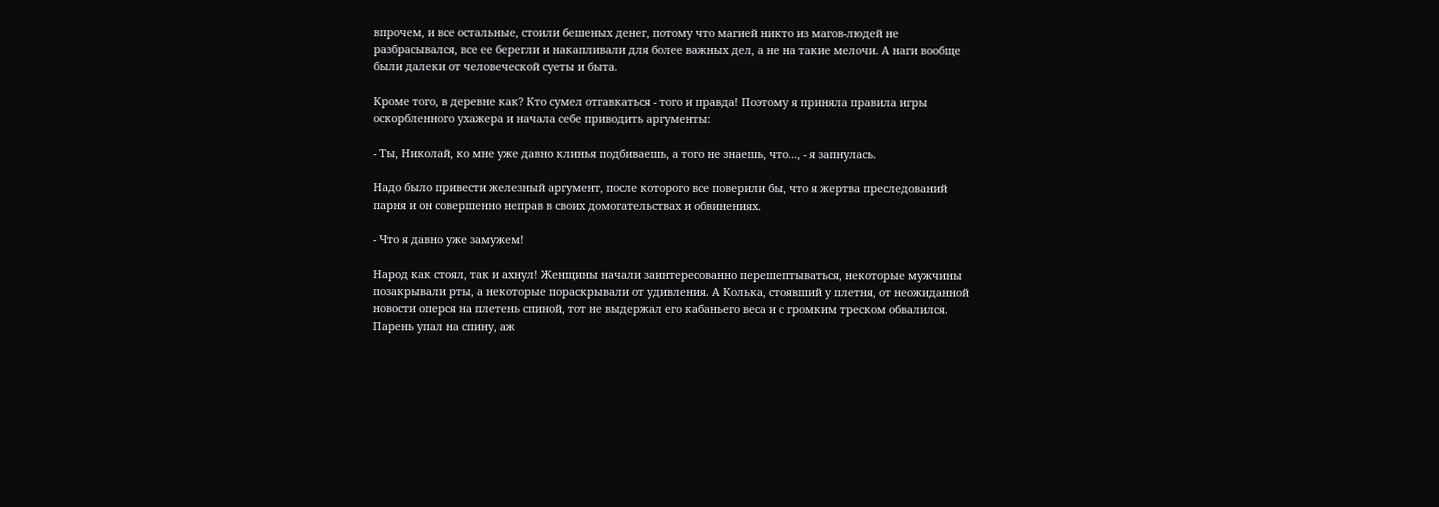впрочем, и все остальные, стоили бешеных денег, потому что магией никто из магов-людей не разбрасывался, все ее берегли и накапливали для более важных дел, а не на такие мелочи. А наги вообще были далеки от человеческой суеты и быта.

Кроме того, в деревне как? Кто сумел отгавкаться - того и правда! Поэтому я приняла правила игры оскорбленного ухажера и начала себе приводить аргументы:

- Ты, Николай, ко мне уже давно клинья подбиваешь, а того не знаешь, что..., - я запнулась.

Надо было привести железный аргумент, после которого все поверили бы, что я жертва преследований парня и он совершенно неправ в своих домогательствах и обвинениях.

- Что я давно уже замужем!

Народ как стоял, так и ахнул! Женщины начали заинтересованно перешептываться, некоторые мужчины позакрывали рты, а некоторые пораскрывали от удивления. А Колька, стоявший у плетня, от неожиданной новости оперся на плетень спиной, тот не выдержал его кабаньего веса и с громким треском обвалился. Парень упал на спину, аж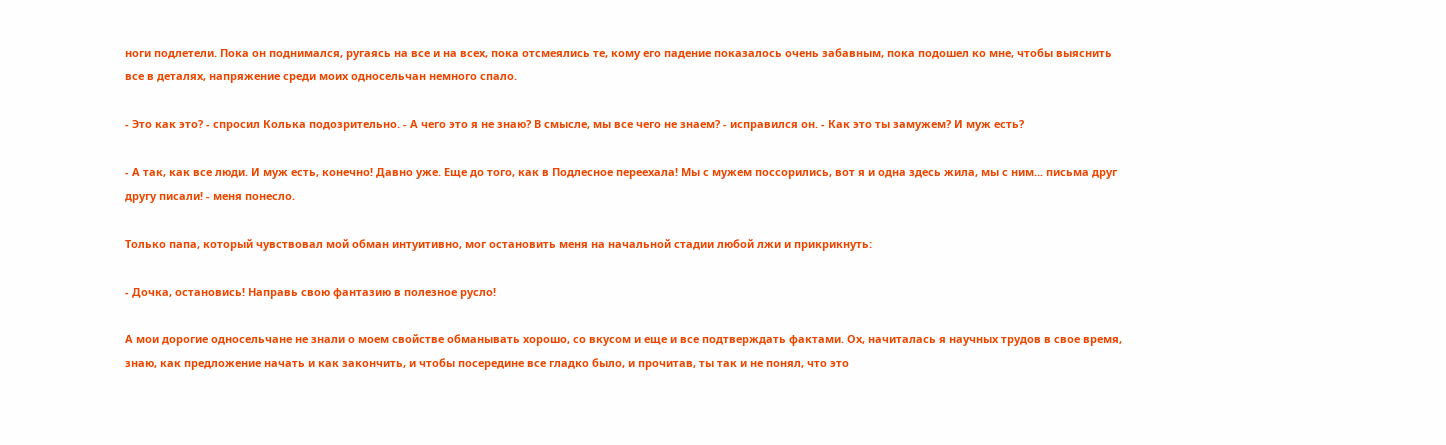ноги подлетели. Пока он поднимался, ругаясь на все и на всех, пока отсмеялись те, кому его падение показалось очень забавным, пока подошел ко мне, чтобы выяснить все в деталях, напряжение среди моих односельчан немного спало.

- Это как это? - спросил Колька подозрительно. - А чего это я не знаю? В смысле, мы все чего не знаем? - исправился он. - Как это ты замужем? И муж есть?

- А так, как все люди. И муж есть, конечно! Давно уже. Еще до того, как в Подлесное переехала! Мы с мужем поссорились, вот я и одна здесь жила, мы с ним... письма друг другу писали! - меня понесло.

Только папа, который чувствовал мой обман интуитивно, мог остановить меня на начальной стадии любой лжи и прикрикнуть:

- Дочка, остановись! Направь свою фантазию в полезное русло!

А мои дорогие односельчане не знали о моем свойстве обманывать хорошо, со вкусом и еще и все подтверждать фактами. Ох, начиталась я научных трудов в свое время, знаю, как предложение начать и как закончить, и чтобы посередине все гладко было, и прочитав, ты так и не понял, что это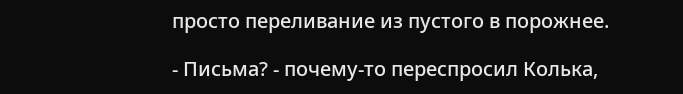просто переливание из пустого в порожнее.

- Письма? - почему-то переспросил Колька,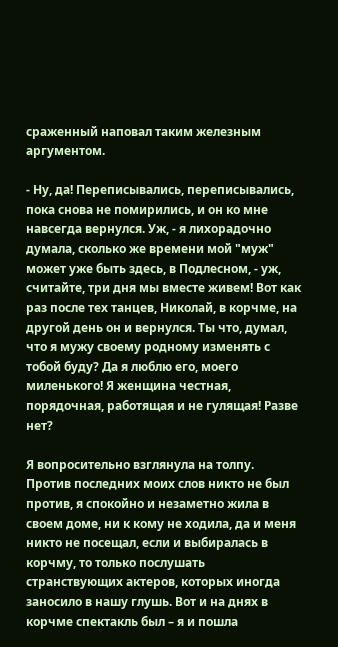сраженный наповал таким железным аргументом.

- Ну, да! Переписывались, переписывались, пока снова не помирились, и он ко мне навсегда вернулся. Уж, - я лихорадочно думала, сколько же времени мой "муж" может уже быть здесь, в Подлесном, - уж, считайте, три дня мы вместе живем! Вот как раз после тех танцев, Николай, в корчме, на другой день он и вернулся. Ты что, думал, что я мужу своему родному изменять с тобой буду? Да я люблю его, моего миленького! Я женщина честная, порядочная, работящая и не гулящая! Разве нет?

Я вопросительно взглянула на толпу. Против последних моих слов никто не был против, я спокойно и незаметно жила в своем доме, ни к кому не ходила, да и меня никто не посещал, если и выбиралась в корчму, то только послушать странствующих актеров, которых иногда заносило в нашу глушь. Вот и на днях в корчме спектакль был – я и пошла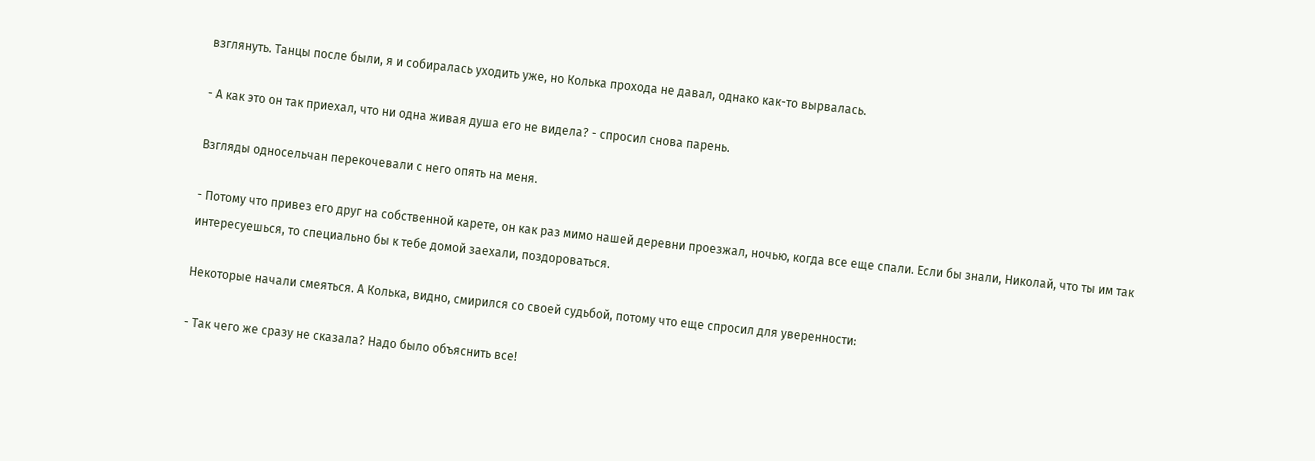взглянуть. Танцы после были, я и собиралась уходить уже, но Колька прохода не давал, однако как-то вырвалась.

- А как это он так приехал, что ни одна живая душа его не видела? - спросил снова парень.

Взгляды односельчан перекочевали с него опять на меня.

- Потому что привез его друг на собственной карете, он как раз мимо нашей деревни проезжал, ночью, когда все еще спали. Если бы знали, Николай, что ты им так интересуешься, то специально бы к тебе домой заехали, поздороваться.

Некоторые начали смеяться. А Колька, видно, смирился со своей судьбой, потому что еще спросил для уверенности:

- Так чего же сразу не сказала? Надо было объяснить все!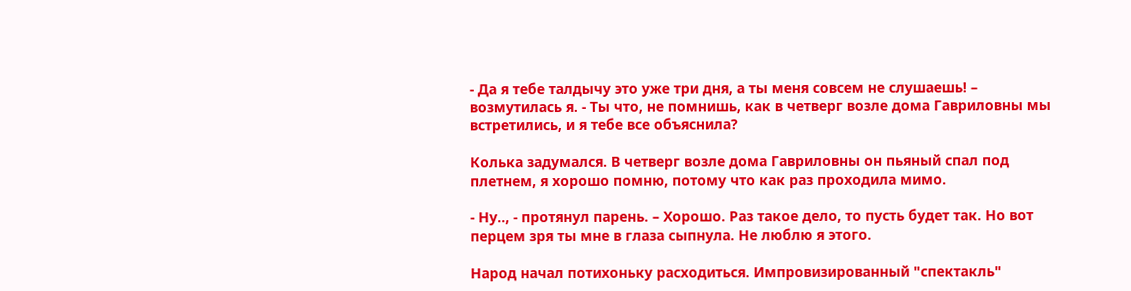- Да я тебе талдычу это уже три дня, а ты меня совсем не слушаешь! – возмутилась я. - Ты что, не помнишь, как в четверг возле дома Гавриловны мы встретились, и я тебе все объяснила?

Колька задумался. В четверг возле дома Гавриловны он пьяный спал под плетнем, я хорошо помню, потому что как раз проходила мимо.

- Ну.., - протянул парень. – Хорошо. Раз такое дело, то пусть будет так. Но вот перцем зря ты мне в глаза сыпнула. Не люблю я этого.

Народ начал потихоньку расходиться. Импровизированный "спектакль"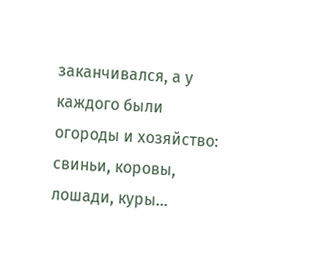заканчивался, а у каждого были огороды и хозяйство: свиньи, коровы, лошади, куры...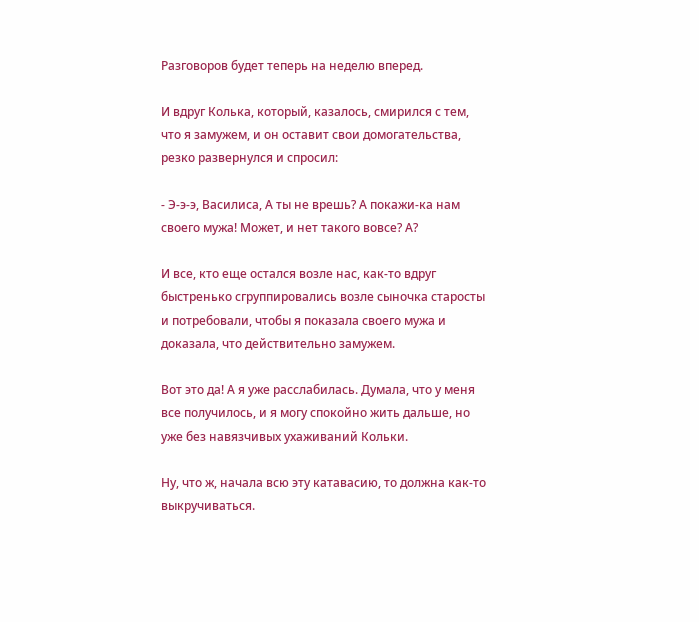Разговоров будет теперь на неделю вперед.

И вдруг Колька, который, казалось, смирился с тем, что я замужем, и он оставит свои домогательства, резко развернулся и спросил:

- Э-э-э, Василиса, А ты не врешь? А покажи-ка нам своего мужа! Может, и нет такого вовсе? А?

И все, кто еще остался возле нас, как-то вдруг быстренько сгруппировались возле сыночка старосты и потребовали, чтобы я показала своего мужа и доказала, что действительно замужем.

Вот это да! А я уже расслабилась. Думала, что у меня все получилось, и я могу спокойно жить дальше, но уже без навязчивых ухаживаний Кольки.

Ну, что ж, начала всю эту катавасию, то должна как-то выкручиваться.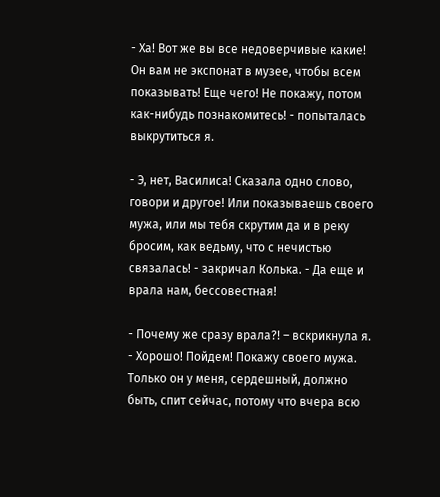- Ха! Вот же вы все недоверчивые какие! Он вам не экспонат в музее, чтобы всем показывать! Еще чего! Не покажу, потом как-нибудь познакомитесь! - попыталась выкрутиться я.

- Э, нет, Василиса! Сказала одно слово, говори и другое! Или показываешь своего мужа, или мы тебя скрутим да и в реку бросим, как ведьму, что с нечистью связалась! - закричал Колька. - Да еще и врала нам, бессовестная!

- Почему же сразу врала?! – вскрикнула я. - Хорошо! Пойдем! Покажу своего мужа. Только он у меня, сердешный, должно быть, спит сейчас, потому что вчера всю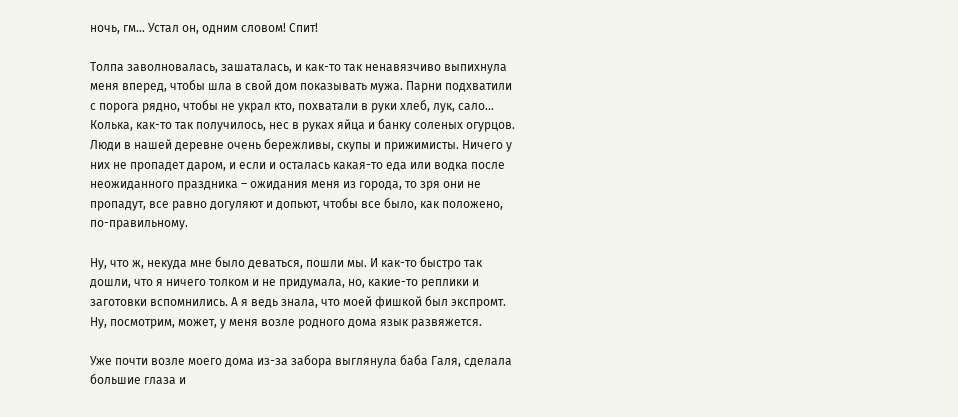ночь, гм... Устал он, одним словом! Спит!

Толпа заволновалась, зашаталась, и как-то так ненавязчиво выпихнула меня вперед, чтобы шла в свой дом показывать мужа. Парни подхватили с порога рядно, чтобы не украл кто, похватали в руки хлеб, лук, сало... Колька, как-то так получилось, нес в руках яйца и банку соленых огурцов. Люди в нашей деревне очень бережливы, скупы и прижимисты. Ничего у них не пропадет даром, и если и осталась какая-то еда или водка после неожиданного праздника – ожидания меня из города, то зря они не пропадут, все равно догуляют и допьют, чтобы все было, как положено, по-правильному.

Ну, что ж, некуда мне было деваться, пошли мы. И как-то быстро так дошли, что я ничего толком и не придумала, но, какие-то реплики и заготовки вспомнились. А я ведь знала, что моей фишкой был экспромт. Ну, посмотрим, может, у меня возле родного дома язык развяжется.

Уже почти возле моего дома из-за забора выглянула баба Галя, сделала большие глаза и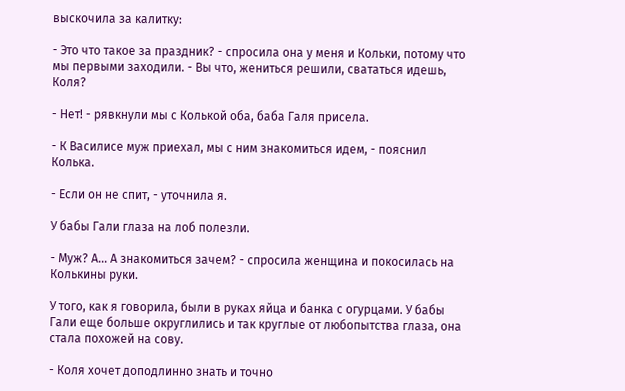выскочила за калитку:

- Это что такое за праздник? - спросила она у меня и Кольки, потому что мы первыми заходили. - Вы что, жениться решили, свататься идешь, Коля?

- Нет! - рявкнули мы с Колькой оба, баба Галя присела.

- К Василисе муж приехал, мы с ним знакомиться идем, - пояснил Колька.

- Если он не спит, - уточнила я.

У бабы Гали глаза на лоб полезли.

- Муж? А... А знакомиться зачем? - спросила женщина и покосилась на Колькины руки.

У того, как я говорила, были в руках яйца и банка с огурцами. У бабы Гали еще больше округлились и так круглые от любопытства глаза, она стала похожей на сову.

- Коля хочет доподлинно знать и точно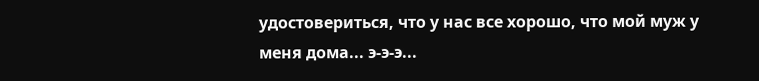удостовериться, что у нас все хорошо, что мой муж у меня дома... э-э-э...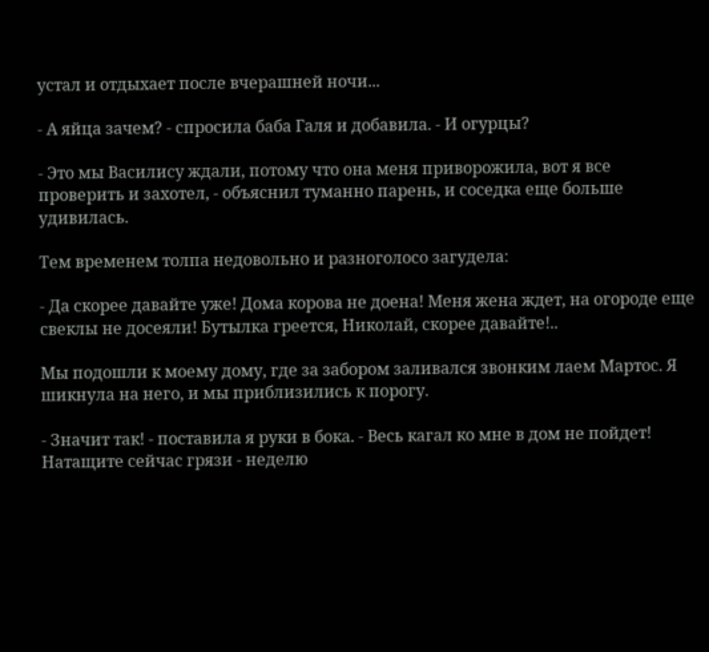устал и отдыхает после вчерашней ночи...

- А яйца зачем? - спросила баба Галя и добавила. - И огурцы?

- Это мы Василису ждали, потому что она меня приворожила, вот я все проверить и захотел, - объяснил туманно парень, и соседка еще больше удивилась.

Тем временем толпа недовольно и разноголосо загудела:

- Да скорее давайте уже! Дома корова не доена! Меня жена ждет, на огороде еще свеклы не досеяли! Бутылка греется, Николай, скорее давайте!..

Мы подошли к моему дому, где за забором заливался звонким лаем Мартос. Я шикнула на него, и мы приблизились к порогу.

- Значит так! - поставила я руки в бока. - Весь кагал ко мне в дом не пойдет! Натащите сейчас грязи - неделю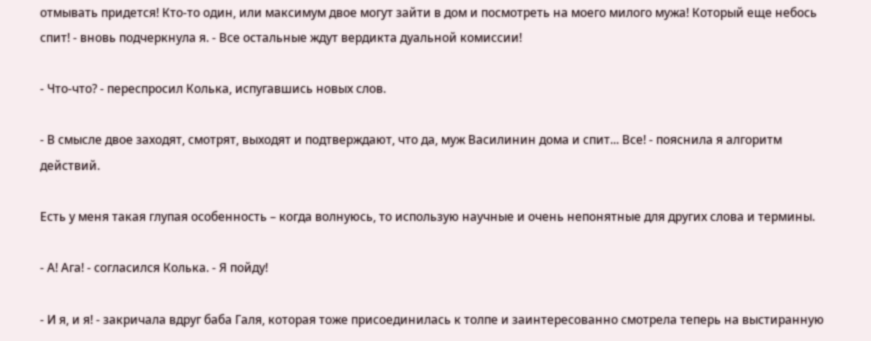отмывать придется! Кто-то один, или максимум двое могут зайти в дом и посмотреть на моего милого мужа! Который еще небось спит! - вновь подчеркнула я. - Все остальные ждут вердикта дуальной комиссии!

- Что-что? - переспросил Колька, испугавшись новых слов.

- В смысле двое заходят, смотрят, выходят и подтверждают, что да, муж Василинин дома и спит... Все! - пояснила я алгоритм действий.

Есть у меня такая глупая особенность – когда волнуюсь, то использую научные и очень непонятные для других слова и термины.

- А! Ага! - согласился Колька. - Я пойду!

- И я, и я! - закричала вдруг баба Галя, которая тоже присоединилась к толпе и заинтересованно смотрела теперь на выстиранную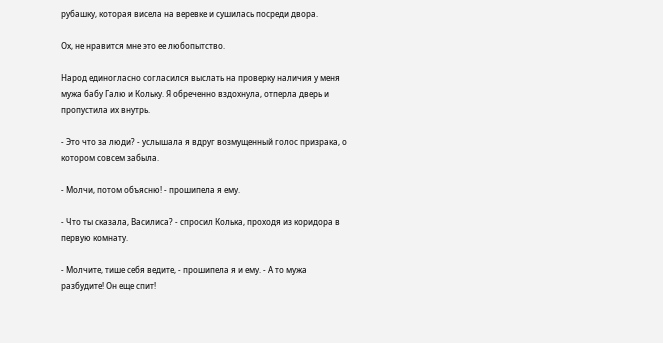рубашку, которая висела на веревке и сушилась посреди двора.

Ох, не нравится мне это ее любопытство.

Народ единогласно согласился выслать на проверку наличия у меня мужа бабу Галю и Кольку. Я обреченно вздохнула, отперла дверь и пропустила их внутрь.

- Это что за люди? - услышала я вдруг возмущенный голос призрака, о котором совсем забыла.

- Молчи, потом объясню! - прошипела я ему.

- Что ты сказала, Василиса? - спросил Колька, проходя из коридора в первую комнату.

- Молчите, тише себя ведите, - прошипела я и ему. - А то мужа разбудите! Он еще спит!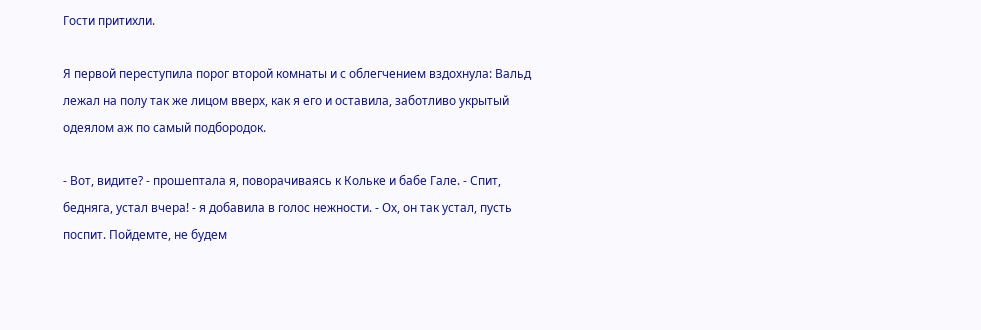Гости притихли.

Я первой переступила порог второй комнаты и с облегчением вздохнула: Вальд лежал на полу так же лицом вверх, как я его и оставила, заботливо укрытый одеялом аж по самый подбородок.

- Вот, видите? - прошептала я, поворачиваясь к Кольке и бабе Гале. - Спит, бедняга, устал вчера! - я добавила в голос нежности. - Ох, он так устал, пусть поспит. Пойдемте, не будем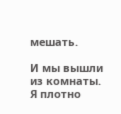мешать.

И мы вышли из комнаты. Я плотно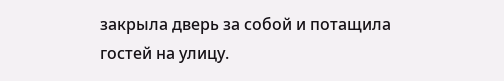закрыла дверь за собой и потащила гостей на улицу.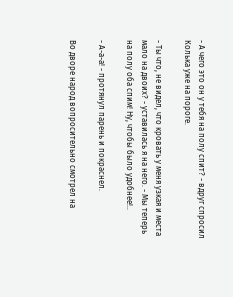- А чего это он у тебя на полу спит? - вдруг спросил Колька уже на пороге.

- Ты что, не видел, что кровать у меня узкая и места мало на двоих? - уставилась я на него. - Мы теперь на полу оба спим! Ну, чтобы было удобнее!..

- А-а-а! - протянул парень и покраснел.

Во дворе народ вопросительно смотрел на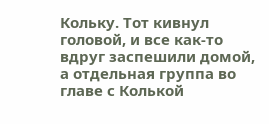Кольку. Тот кивнул головой, и все как-то вдруг заспешили домой, а отдельная группа во главе с Колькой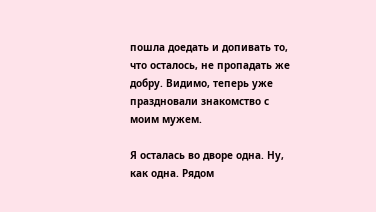пошла доедать и допивать то, что осталось, не пропадать же добру. Видимо, теперь уже праздновали знакомство с моим мужем.

Я осталась во дворе одна. Ну, как одна. Рядом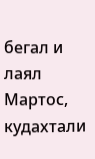бегал и лаял Мартос, кудахтали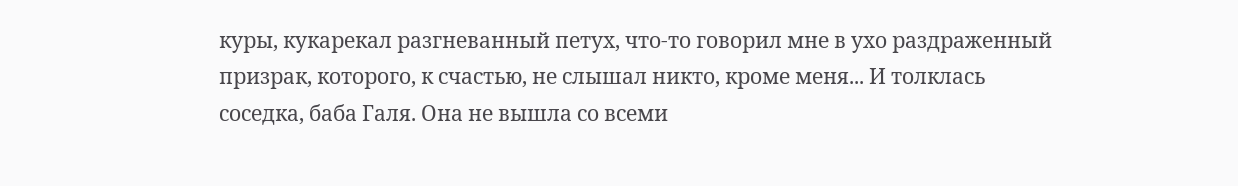куры, кукарекал разгневанный петух, что-то говорил мне в ухо раздраженный призрак, которого, к счастью, не слышал никто, кроме меня... И толклась соседка, баба Галя. Она не вышла со всеми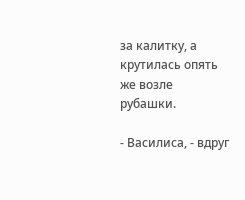за калитку, а крутилась опять же возле рубашки.

- Василиса, - вдруг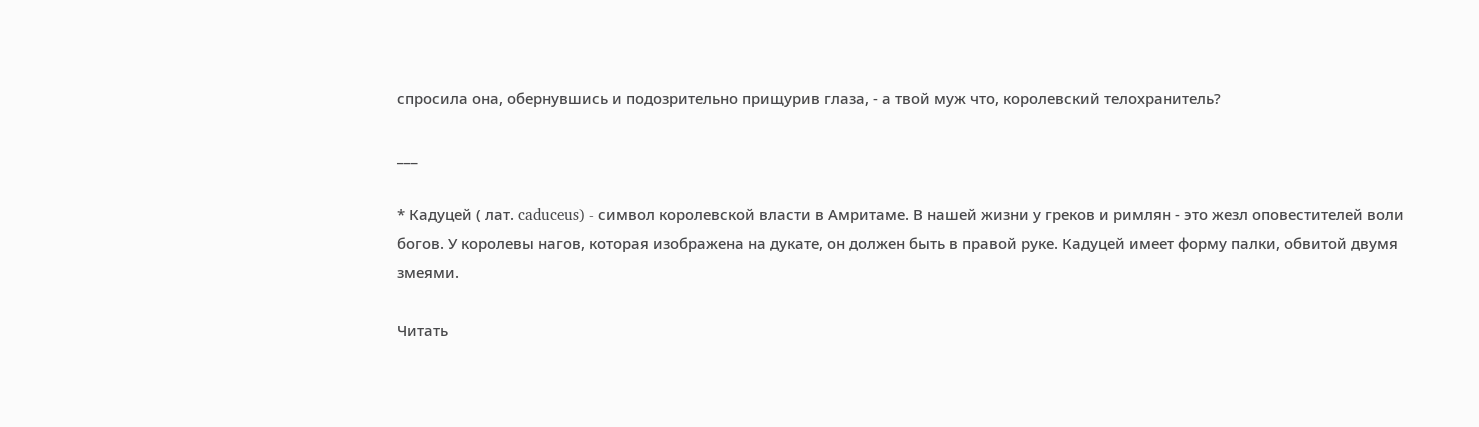спросила она, обернувшись и подозрительно прищурив глаза, - а твой муж что, королевский телохранитель?

___

* Кадуцей ( лат. caduceus) - символ королевской власти в Амритаме. В нашей жизни у греков и римлян - это жезл оповестителей воли богов. У королевы нагов, которая изображена на дукате, он должен быть в правой руке. Кадуцей имеет форму палки, обвитой двумя змеями.

Читать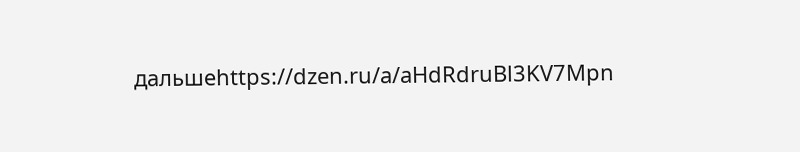дальшеhttps://dzen.ru/a/aHdRdruBl3KV7Mpn